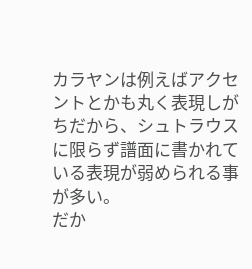カラヤンは例えばアクセントとかも丸く表現しがちだから、シュトラウスに限らず譜面に書かれている表現が弱められる事が多い。
だか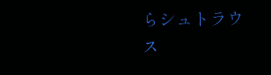らシュトラウス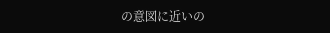の意図に近いの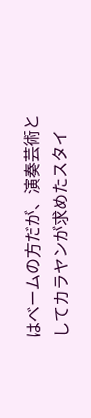はベームの方だが、演奏芸術としてカラヤンが求めたスタイ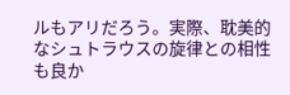ルもアリだろう。実際、耽美的なシュトラウスの旋律との相性も良か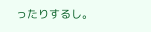ったりするし。